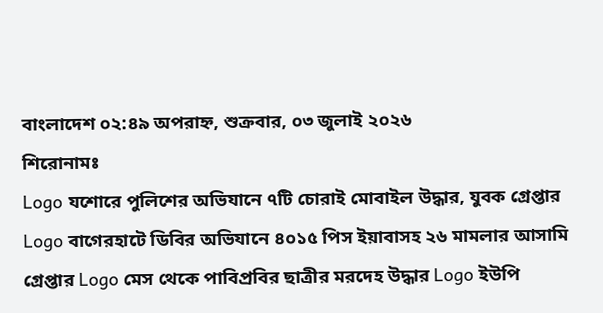বাংলাদেশ ০২:৪৯ অপরাহ্ন, শুক্রবার, ০৩ জুলাই ২০২৬
শিরোনামঃ
Logo যশোরে পুলিশের অভিযানে ৭টি চোরাই মোবাইল উদ্ধার, যুবক গ্রেপ্তার Logo বাগেরহাটে ডিবির অভিযানে ৪০১৫ পিস ইয়াবাসহ ২৬ মামলার আসামি গ্রেপ্তার Logo মেস থেকে পাবিপ্রবির ছাত্রীর মরদেহ উদ্ধার Logo ইউপি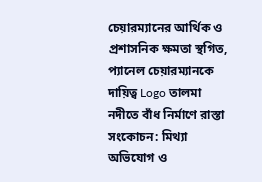চেয়ারম্যানের আর্থিক ও প্রশাসনিক ক্ষমতা স্থগিত, প্যানেল চেয়ারম্যানকে দায়িত্ব Logo তালমা নদীতে বাঁধ নির্মাণে রাস্তা সংকোচন: মিথ্যা অভিযোগ ও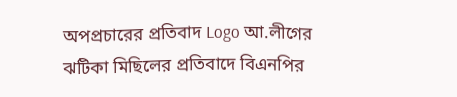অপপ্রচারের প্রতিবাদ Logo আ.লীগের ঝটিকা মিছিলের প্রতিবাদে বিএনপির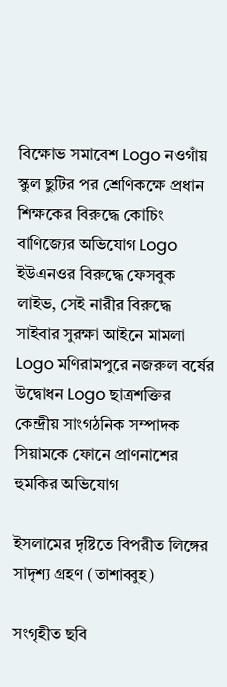বিক্ষোভ সমাবেশ Logo নওগাঁয় স্কুল ছুটির পর শ্রেণিকক্ষে প্রধান শিক্ষকের বিরুদ্ধে কোচিং বাণিজ্যের অভিযোগ Logo ইউএনওর বিরুদ্ধে ফেসবুক লাইভ, সেই নারীর বিরুদ্ধে সাইবার সুরক্ষা আইনে মামলা Logo মণিরামপুরে নজরুল বর্ষের উদ্বোধন Logo ছাত্রশক্তির কেন্দ্রীয় সাংগঠনিক সম্পাদক সিয়ামকে ফোনে প্রাণনাশের হুমকির অভিযোগ

ইসলামের দৃষ্টিতে বিপরীত লিঙ্গের সাদৃশ্য গ্রহণ (তাশাব্বুহ)

সংগৃহীত ছবি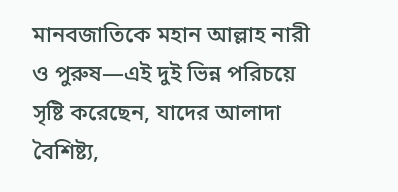মানবজাতিকে মহান আল্লাহ নারী ও পুরুষ—এই দুই ভিন্ন পরিচয়ে সৃষ্টি করেছেন, যাদের আলাদা বৈশিষ্ট্য,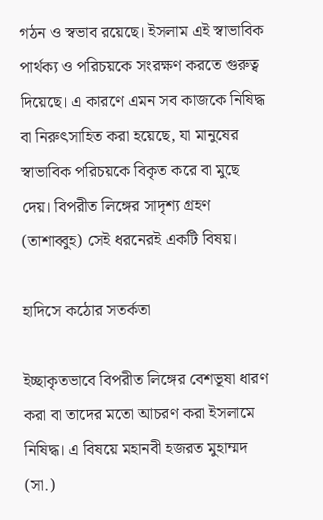গঠন ও স্বভাব রয়েছে। ইসলাম এই স্বাভাবিক পার্থক্য ও পরিচয়কে সংরক্ষণ করতে গুরুত্ব দিয়েছে। এ কারণে এমন সব কাজকে নিষিদ্ধ বা নিরুৎসাহিত করা হয়েছে, যা মানুষের স্বাভাবিক পরিচয়কে বিকৃত করে বা মুছে দেয়। বিপরীত লিঙ্গের সাদৃশ্য গ্রহণ (তাশাব্বুহ) সেই ধরনেরই একটি বিষয়।

হাদিসে কঠোর সতর্কতা

ইচ্ছাকৃতভাবে বিপরীত লিঙ্গের বেশভূষা ধারণ করা বা তাদের মতো আচরণ করা ইসলামে নিষিদ্ধ। এ বিষয়ে মহানবী হজরত মুহাম্মদ (সা.)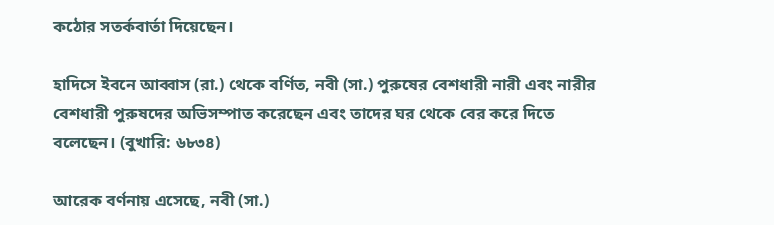কঠোর সতর্কবার্তা দিয়েছেন।

হাদিসে ইবনে আব্বাস (রা.) থেকে বর্ণিত, নবী (সা.) পুরুষের বেশধারী নারী এবং নারীর বেশধারী পুরুষদের অভিসম্পাত করেছেন এবং তাদের ঘর থেকে বের করে দিতে বলেছেন। (বুখারি: ৬৮৩৪)

আরেক বর্ণনায় এসেছে, নবী (সা.)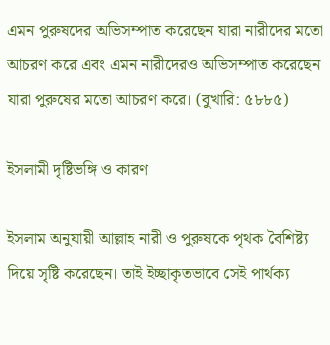এমন পুরুষদের অভিসম্পাত করেছেন যারা নারীদের মতো আচরণ করে এবং এমন নারীদেরও অভিসম্পাত করেছেন যারা পুরুষের মতো আচরণ করে। (বুখারি: ৫৮৮৫)

ইসলামী দৃষ্টিভঙ্গি ও কারণ

ইসলাম অনুযায়ী আল্লাহ নারী ও পুরুষকে পৃথক বৈশিষ্ট্য দিয়ে সৃষ্টি করেছেন। তাই ইচ্ছাকৃতভাবে সেই পার্থক্য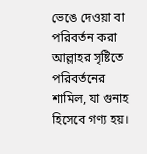ভেঙে দেওয়া বা পরিবর্তন করা আল্লাহর সৃষ্টিতে পরিবর্তনের শামিল, যা গুনাহ হিসেবে গণ্য হয়।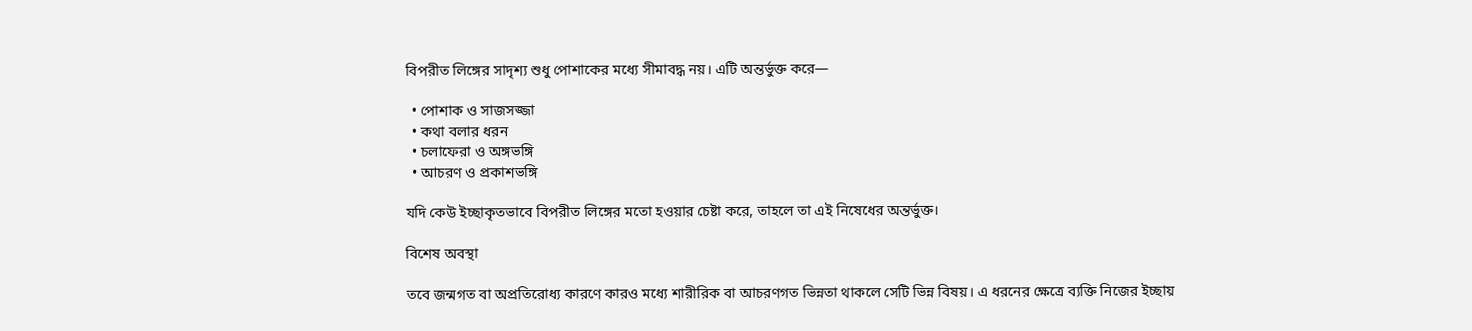বিপরীত লিঙ্গের সাদৃশ্য শুধু পোশাকের মধ্যে সীমাবদ্ধ নয়। এটি অন্তর্ভুক্ত করে—

  • পোশাক ও সাজসজ্জা
  • কথা বলার ধরন
  • চলাফেরা ও অঙ্গভঙ্গি
  • আচরণ ও প্রকাশভঙ্গি

যদি কেউ ইচ্ছাকৃতভাবে বিপরীত লিঙ্গের মতো হওয়ার চেষ্টা করে, তাহলে তা এই নিষেধের অন্তর্ভুক্ত।

বিশেষ অবস্থা

তবে জন্মগত বা অপ্রতিরোধ্য কারণে কারও মধ্যে শারীরিক বা আচরণগত ভিন্নতা থাকলে সেটি ভিন্ন বিষয়। এ ধরনের ক্ষেত্রে ব্যক্তি নিজের ইচ্ছায়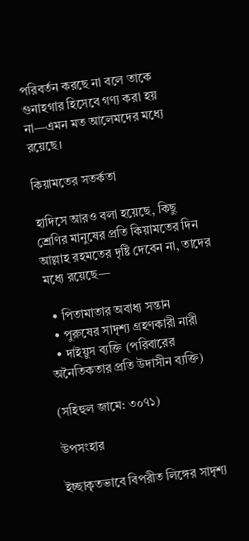পরিবর্তন করছে না বলে তাকে গুনাহগার হিসেবে গণ্য করা হয় না—এমন মত আলেমদের মধ্যে রয়েছে।

কিয়ামতের সতর্কতা

হাদিসে আরও বলা হয়েছে, কিছু শ্রেণির মানুষের প্রতি কিয়ামতের দিন আল্লাহ রহমতের দৃষ্টি দেবেন না, তাদের মধ্যে রয়েছে—

  • পিতামাতার অবাধ্য সন্তান
  • পুরুষের সাদৃশ্য গ্রহণকারী নারী
  • দাইয়ুস ব্যক্তি (পরিবারের অনৈতিকতার প্রতি উদাসীন ব্যক্তি)

(সহিহুল জামে: ৩০৭১)

উপসংহার

ইচ্ছাকৃতভাবে বিপরীত লিঙ্গের সাদৃশ্য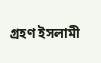গ্রহণ ইসলামী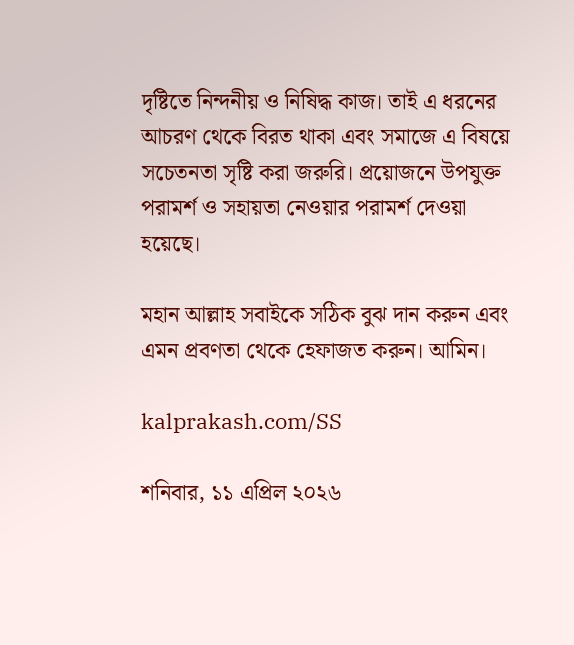দৃষ্টিতে নিন্দনীয় ও নিষিদ্ধ কাজ। তাই এ ধরনের আচরণ থেকে বিরত থাকা এবং সমাজে এ বিষয়ে সচেতনতা সৃষ্টি করা জরুরি। প্রয়োজনে উপযুক্ত পরামর্শ ও সহায়তা নেওয়ার পরামর্শ দেওয়া হয়েছে।

মহান আল্লাহ সবাইকে সঠিক বুঝ দান করুন এবং এমন প্রবণতা থেকে হেফাজত করুন। আমিন।

kalprakash.com/SS

শনিবার, ১১ এপ্রিল ২০২৬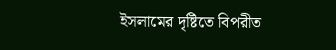ইসলামের দৃষ্টিতে বিপরীত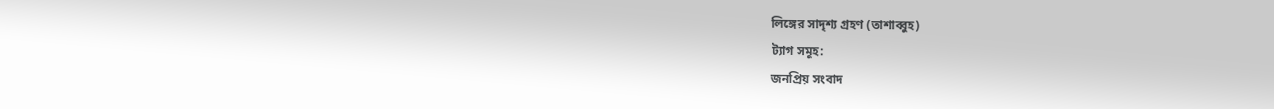লিঙ্গের সাদৃশ্য গ্রহণ (তাশাব্বুহ)
ট্যাগ সমূহ:
জনপ্রিয় সংবাদ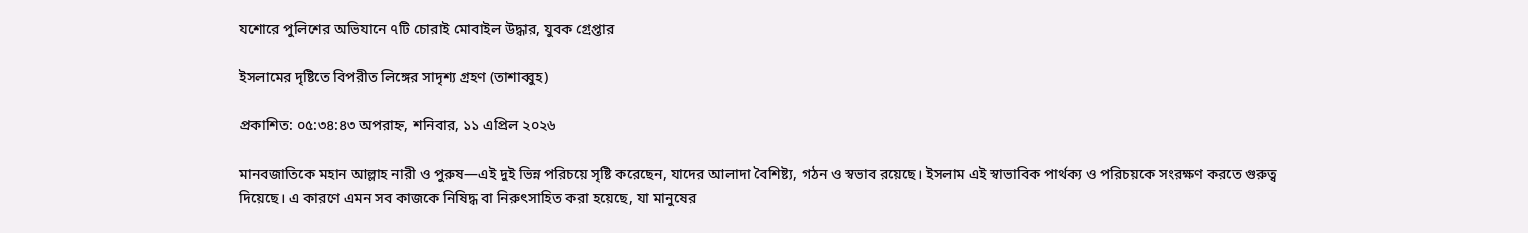যশোরে পুলিশের অভিযানে ৭টি চোরাই মোবাইল উদ্ধার, যুবক গ্রেপ্তার

ইসলামের দৃষ্টিতে বিপরীত লিঙ্গের সাদৃশ্য গ্রহণ (তাশাব্বুহ)

প্রকাশিত: ০৫:৩৪:৪৩ অপরাহ্ন, শনিবার, ১১ এপ্রিল ২০২৬

মানবজাতিকে মহান আল্লাহ নারী ও পুরুষ—এই দুই ভিন্ন পরিচয়ে সৃষ্টি করেছেন, যাদের আলাদা বৈশিষ্ট্য, গঠন ও স্বভাব রয়েছে। ইসলাম এই স্বাভাবিক পার্থক্য ও পরিচয়কে সংরক্ষণ করতে গুরুত্ব দিয়েছে। এ কারণে এমন সব কাজকে নিষিদ্ধ বা নিরুৎসাহিত করা হয়েছে, যা মানুষের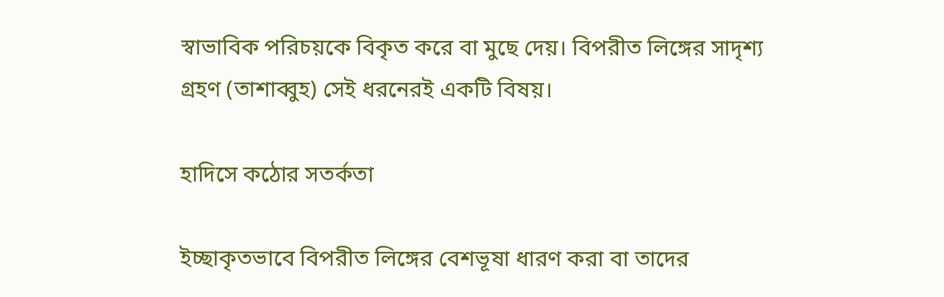স্বাভাবিক পরিচয়কে বিকৃত করে বা মুছে দেয়। বিপরীত লিঙ্গের সাদৃশ্য গ্রহণ (তাশাব্বুহ) সেই ধরনেরই একটি বিষয়।

হাদিসে কঠোর সতর্কতা

ইচ্ছাকৃতভাবে বিপরীত লিঙ্গের বেশভূষা ধারণ করা বা তাদের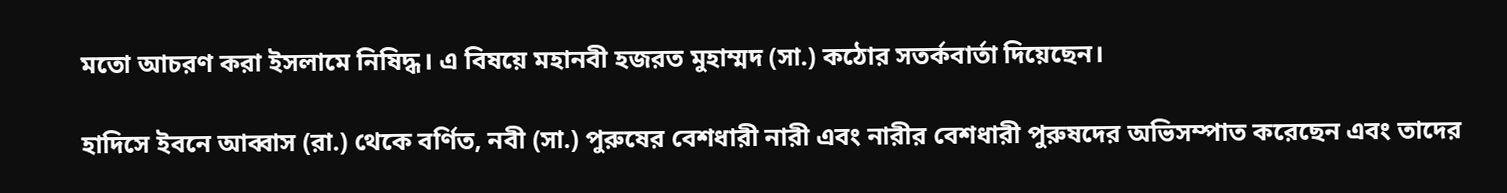মতো আচরণ করা ইসলামে নিষিদ্ধ। এ বিষয়ে মহানবী হজরত মুহাম্মদ (সা.) কঠোর সতর্কবার্তা দিয়েছেন।

হাদিসে ইবনে আব্বাস (রা.) থেকে বর্ণিত, নবী (সা.) পুরুষের বেশধারী নারী এবং নারীর বেশধারী পুরুষদের অভিসম্পাত করেছেন এবং তাদের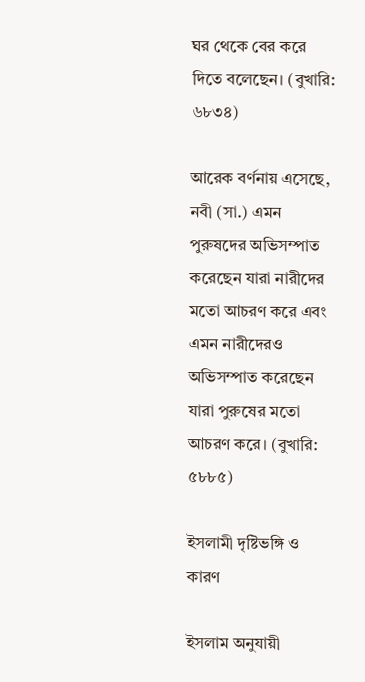ঘর থেকে বের করে দিতে বলেছেন। (বুখারি: ৬৮৩৪)

আরেক বর্ণনায় এসেছে, নবী (সা.) এমন পুরুষদের অভিসম্পাত করেছেন যারা নারীদের মতো আচরণ করে এবং এমন নারীদেরও অভিসম্পাত করেছেন যারা পুরুষের মতো আচরণ করে। (বুখারি: ৫৮৮৫)

ইসলামী দৃষ্টিভঙ্গি ও কারণ

ইসলাম অনুযায়ী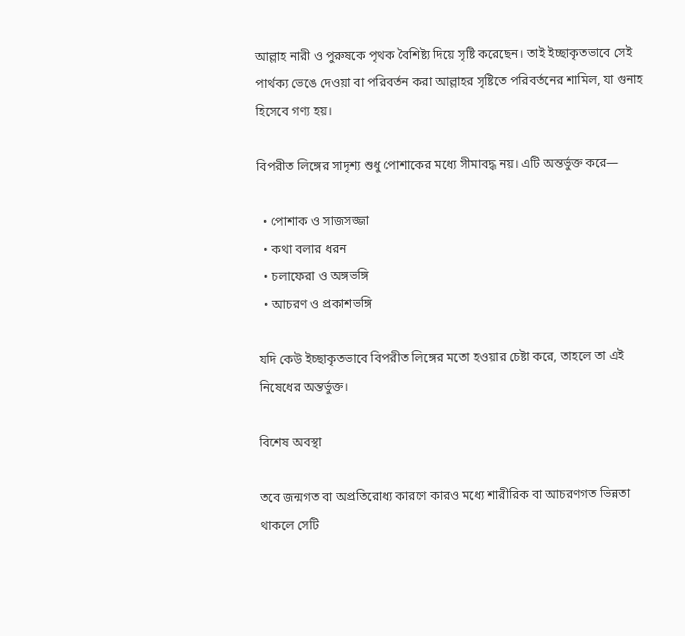আল্লাহ নারী ও পুরুষকে পৃথক বৈশিষ্ট্য দিয়ে সৃষ্টি করেছেন। তাই ইচ্ছাকৃতভাবে সেই পার্থক্য ভেঙে দেওয়া বা পরিবর্তন করা আল্লাহর সৃষ্টিতে পরিবর্তনের শামিল, যা গুনাহ হিসেবে গণ্য হয়।

বিপরীত লিঙ্গের সাদৃশ্য শুধু পোশাকের মধ্যে সীমাবদ্ধ নয়। এটি অন্তর্ভুক্ত করে—

  • পোশাক ও সাজসজ্জা
  • কথা বলার ধরন
  • চলাফেরা ও অঙ্গভঙ্গি
  • আচরণ ও প্রকাশভঙ্গি

যদি কেউ ইচ্ছাকৃতভাবে বিপরীত লিঙ্গের মতো হওয়ার চেষ্টা করে, তাহলে তা এই নিষেধের অন্তর্ভুক্ত।

বিশেষ অবস্থা

তবে জন্মগত বা অপ্রতিরোধ্য কারণে কারও মধ্যে শারীরিক বা আচরণগত ভিন্নতা থাকলে সেটি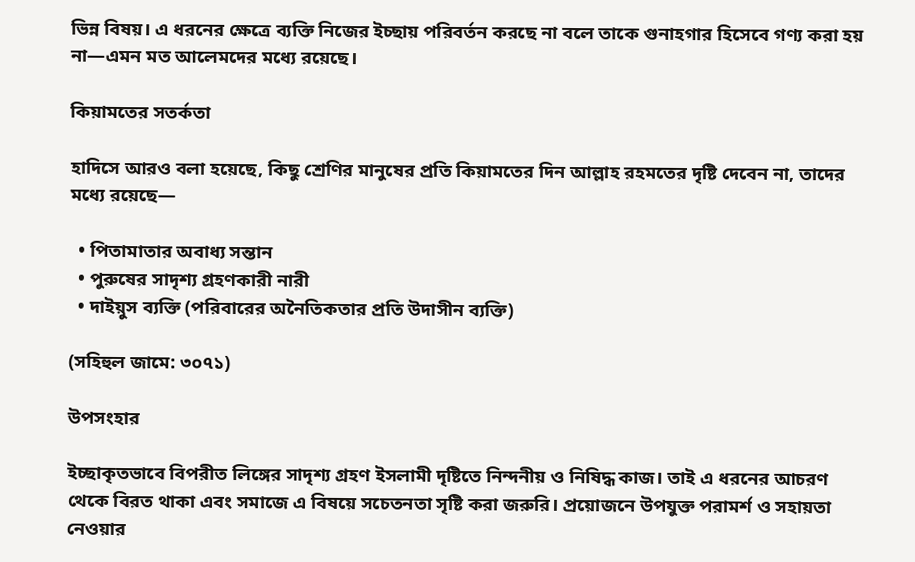ভিন্ন বিষয়। এ ধরনের ক্ষেত্রে ব্যক্তি নিজের ইচ্ছায় পরিবর্তন করছে না বলে তাকে গুনাহগার হিসেবে গণ্য করা হয় না—এমন মত আলেমদের মধ্যে রয়েছে।

কিয়ামতের সতর্কতা

হাদিসে আরও বলা হয়েছে, কিছু শ্রেণির মানুষের প্রতি কিয়ামতের দিন আল্লাহ রহমতের দৃষ্টি দেবেন না, তাদের মধ্যে রয়েছে—

  • পিতামাতার অবাধ্য সন্তান
  • পুরুষের সাদৃশ্য গ্রহণকারী নারী
  • দাইয়ুস ব্যক্তি (পরিবারের অনৈতিকতার প্রতি উদাসীন ব্যক্তি)

(সহিহুল জামে: ৩০৭১)

উপসংহার

ইচ্ছাকৃতভাবে বিপরীত লিঙ্গের সাদৃশ্য গ্রহণ ইসলামী দৃষ্টিতে নিন্দনীয় ও নিষিদ্ধ কাজ। তাই এ ধরনের আচরণ থেকে বিরত থাকা এবং সমাজে এ বিষয়ে সচেতনতা সৃষ্টি করা জরুরি। প্রয়োজনে উপযুক্ত পরামর্শ ও সহায়তা নেওয়ার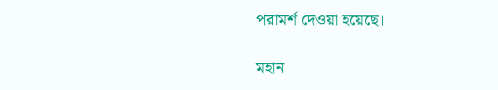পরামর্শ দেওয়া হয়েছে।

মহান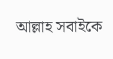আল্লাহ সবাইকে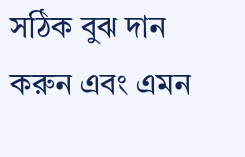সঠিক বুঝ দান করুন এবং এমন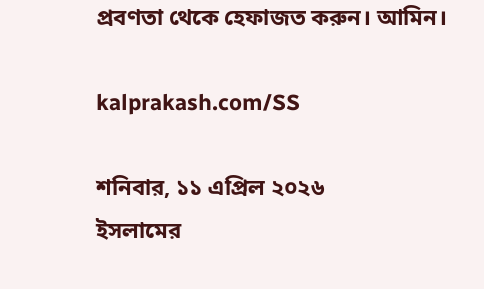প্রবণতা থেকে হেফাজত করুন। আমিন।

kalprakash.com/SS

শনিবার, ১১ এপ্রিল ২০২৬
ইসলামের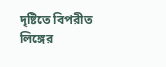দৃষ্টিতে বিপরীত লিঙ্গের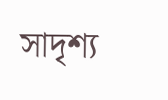সাদৃশ্য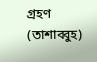গ্রহণ (তাশাব্বুহ)